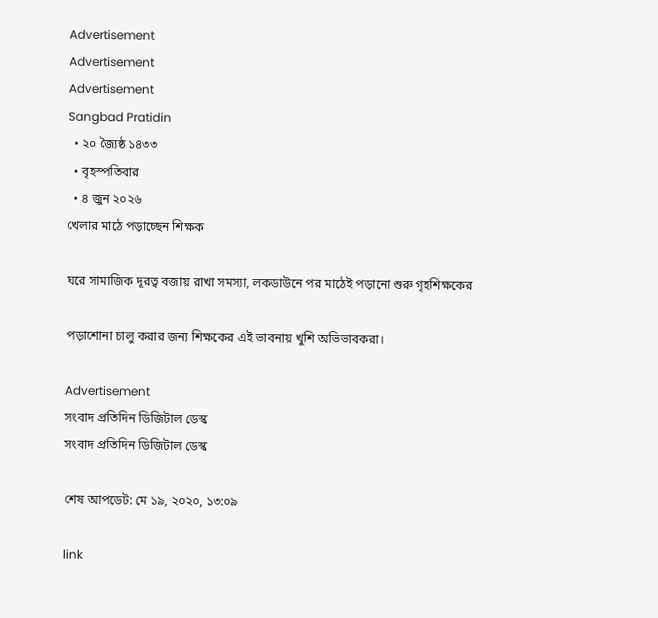Advertisement
Advertisement
Advertisement
Sangbad Pratidin
  • ২০ জ্যৈষ্ঠ ১৪৩৩
  • বৃহস্পতিবার
  • ৪ জুন ২০২৬
খেলার মাঠে পড়াচ্ছেন শিক্ষক

ঘরে সামাজিক দূরত্ব বজায় রাখা সমস্যা, লকডাউনে পর মাঠেই পড়ানো শুরু গৃহশিক্ষকের

পড়াশোনা চালু করার জন্য শিক্ষকের এই ভাবনায় খুশি অভিভাবকরা।

Advertisement
সংবাদ প্রতিদিন ডিজিটাল ডেস্ক
সংবাদ প্রতিদিন ডিজিটাল ডেস্ক

শেষ আপডেট: মে ১৯, ২০২০, ১৩:০৯

link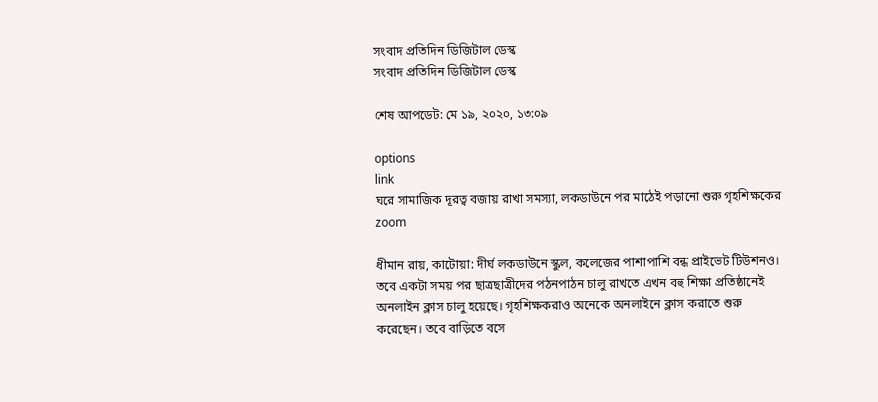সংবাদ প্রতিদিন ডিজিটাল ডেস্ক
সংবাদ প্রতিদিন ডিজিটাল ডেস্ক

শেষ আপডেট: মে ১৯, ২০২০, ১৩:০৯

options
link
ঘরে সামাজিক দূরত্ব বজায় রাখা সমস্যা, লকডাউনে পর মাঠেই পড়ানো শুরু গৃহশিক্ষকের zoom

ধীমান রায়, কাটোয়া: দীর্ঘ লকডাউনে স্কুল, কলেজের পাশাপাশি বন্ধ প্রাইভেট টিউশনও। তবে একটা সময় পর ছাত্রছাত্রীদের পঠনপাঠন চালু রাখতে এখন বহু শিক্ষা প্রতিষ্ঠানেই অনলাইন ক্লাস চালু হয়েছে। গৃহশিক্ষকরাও অনেকে অনলাইনে ক্লাস করাতে শুরু করেছেন। তবে বাড়িতে বসে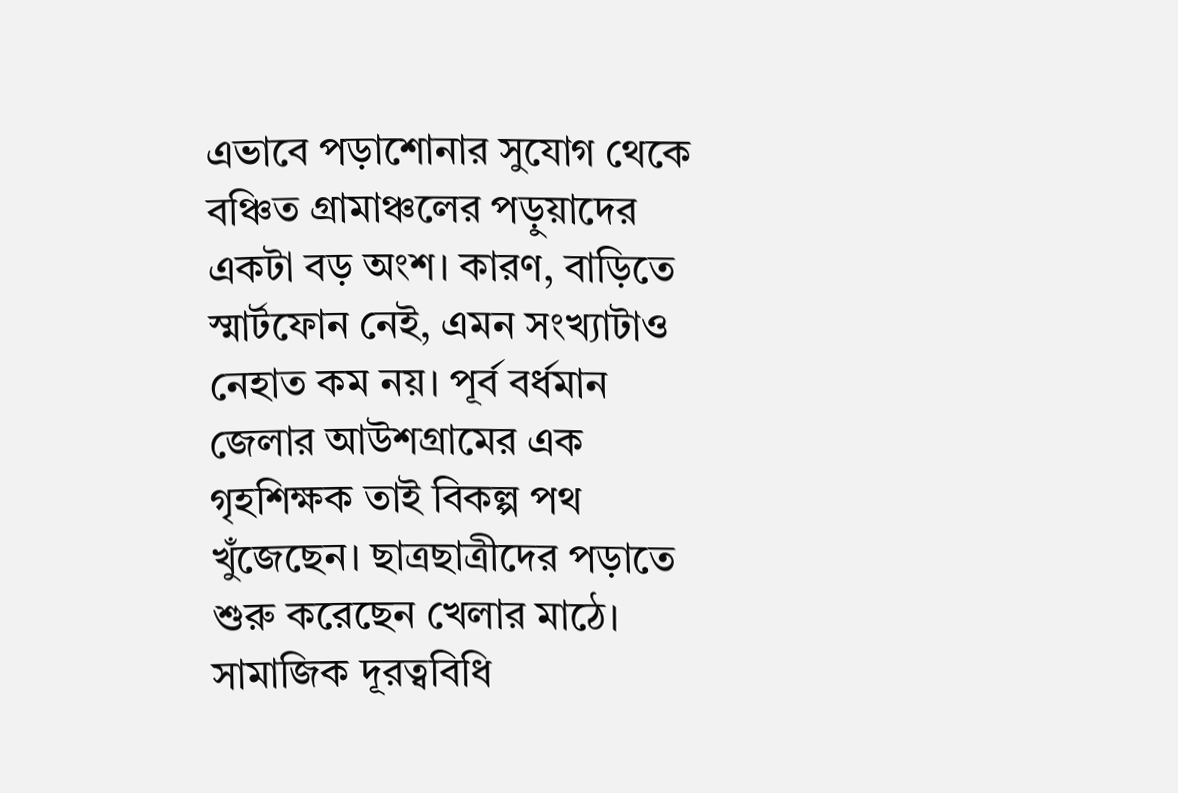এভাবে পড়াশোনার সুযোগ থেকে বঞ্চিত গ্রামাঞ্চলের পড়ুয়াদের একটা বড় অংশ। কারণ, বাড়িতে স্মার্টফোন নেই, এমন সংখ্যাটাও নেহাত কম নয়। পূর্ব বর্ধমান জেলার আউশগ্রামের এক গৃহশিক্ষক তাই বিকল্প পথ খুঁজেছেন। ছাত্রছাত্রীদের পড়াতে শুরু করেছেন খেলার মাঠে। সামাজিক দূরত্ববিধি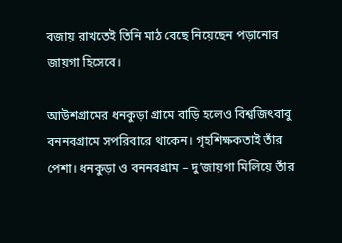বজায় রাখতেই তিনি মাঠ বেছে নিয়েছেন পড়ানোর জায়গা হিসেবে।

আউশগ্রামের ধনকুড়া গ্রামে বাড়ি হলেও বিশ্বজিৎবাবু বননবগ্রামে সপরিবারে থাকেন। গৃহশিক্ষকতাই তাঁর পেশা। ধনকুড়া ও বননবগ্রাম – দু’জায়গা মিলিয়ে তাঁর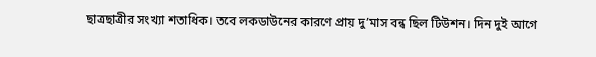ছাত্রছাত্রীর সংখ্যা শতাধিক। তবে লকডাউনের কারণে প্রায় দু’মাস বন্ধ ছিল টিউশন। দিন দুই আগে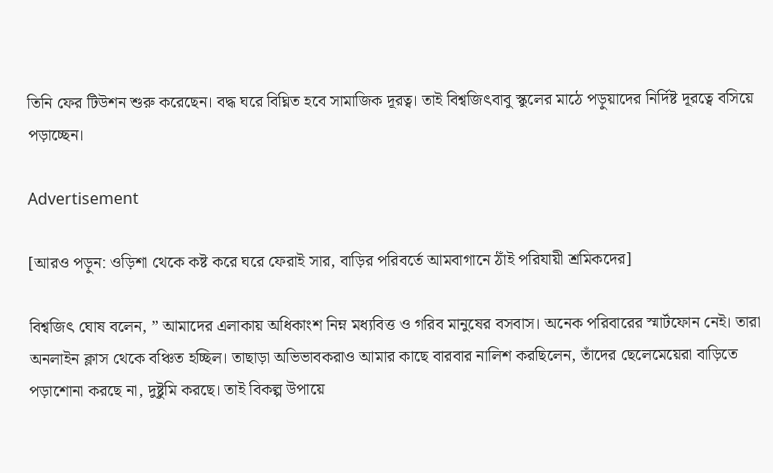তিনি ফের টিউশন শুরু করেছেন। বদ্ধ ঘরে বিঘ্নিত হবে সামাজিক দূরত্ব। তাই বিশ্বজিৎবাবু স্কুলের মাঠে পড়ুয়াদের নির্দিষ্ট দূরত্বে বসিয়ে পড়াচ্ছেন।

Advertisement

[আরও পড়ুন: ওড়িশা থেকে কষ্ট করে ঘরে ফেরাই সার, বাড়ির পরিবর্তে আমবাগানে ঠাঁই পরিযায়ী শ্রমিকদের]

বিশ্বজিৎ ঘোষ বলেন, ” আমাদের এলাকায় অধিকাংশ নিম্ন মধ্যবিত্ত ও গরিব মানুষের বসবাস। অনেক পরিবারের স্মার্টফোন নেই। তারা অনলাইন ক্লাস থেকে বঞ্চিত হচ্ছিল। তাছাড়া অভিভাবকরাও আমার কাছে বারবার নালিশ করছিলেন, তাঁদের ছেলেমেয়েরা বাড়িতে পড়াশোনা করছে না, দুষ্টুমি করছে। তাই বিকল্প উপায়ে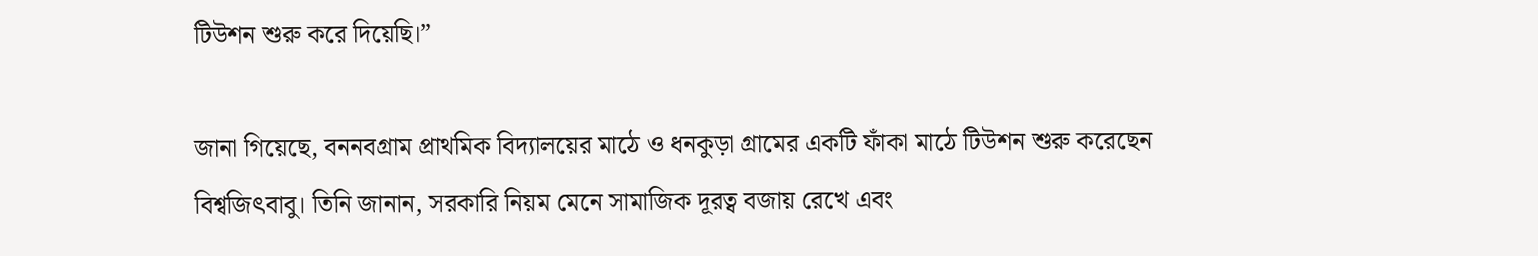টিউশন শুরু করে দিয়েছি।”

জানা গিয়েছে, বননবগ্রাম প্রাথমিক বিদ্যালয়ের মাঠে ও ধনকুড়া গ্রামের একটি ফাঁকা মাঠে টিউশন শুরু করেছেন বিশ্বজিৎবাবু। তিনি জানান, সরকারি নিয়ম মেনে সামাজিক দূরত্ব বজায় রেখে এবং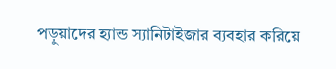পড়ুয়াদের হ্যান্ড স্যানিটাইজার ব্যবহার করিয়ে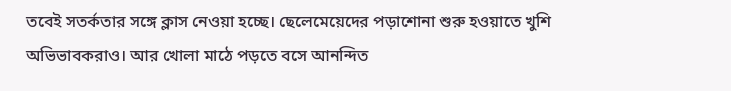তবেই সতর্কতার সঙ্গে ক্লাস নেওয়া হচ্ছে। ছেলেমেয়েদের পড়াশোনা শুরু হওয়াতে খুশি অভিভাবকরাও। আর খোলা মাঠে পড়তে বসে আনন্দিত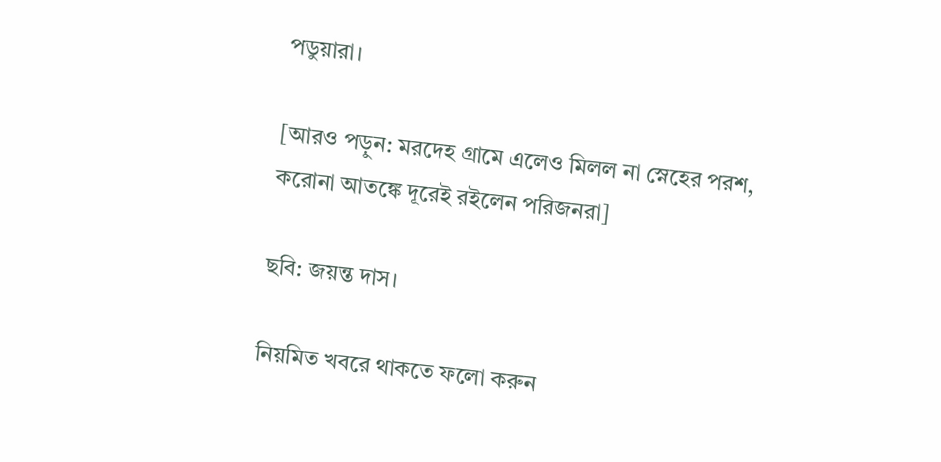পডুয়ারা।

[আরও পড়ুন: মরদেহ গ্রামে এলেও মিলল না স্নেহের পরশ, করোনা আতঙ্কে দূরেই রইলেন পরিজনরা]

ছবি: জয়ন্ত দাস।

নিয়মিত খবরে থাকতে ফলো করুন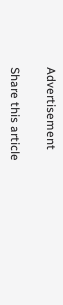Advertisement

Share this article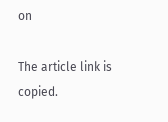on

The article link is copied.